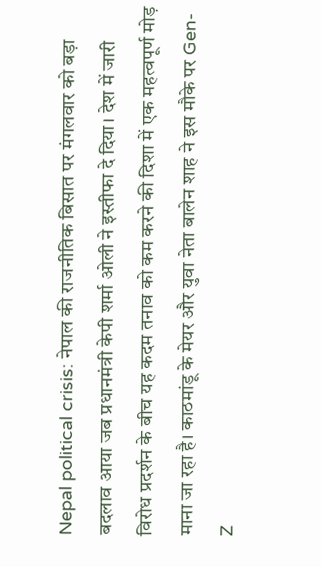Nepal political crisis: नेपाल की राजनीतिक बिसात पर मंगलवार को बड़ा बदलाव आया जब प्रधानमंत्री केपी शर्मा ओली ने इस्तीफा दे दिया। देश में जारी विरोध प्रदर्शन के बीच यह कदम तनाव को कम करने की दिशा में एक महत्वपूर्ण मोड़ माना जा रहा है। काठमांडू के मेयर और युवा नेता बालेन शाह ने इस मौके पर Gen-Z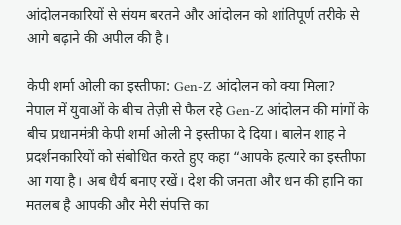आंदोलनकारियों से संयम बरतने और आंदोलन को शांतिपूर्ण तरीके से आगे बढ़ाने की अपील की है।

केपी शर्मा ओली का इस्तीफा: Gen-Z आंदोलन को क्या मिला?
नेपाल में युवाओं के बीच तेज़ी से फैल रहे Gen-Z आंदोलन की मांगों के बीच प्रधानमंत्री केपी शर्मा ओली ने इस्तीफा दे दिया। बालेन शाह ने प्रदर्शनकारियों को संबोधित करते हुए कहा “आपके हत्यारे का इस्तीफा आ गया है। अब धैर्य बनाए रखें। देश की जनता और धन की हानि का मतलब है आपकी और मेरी संपत्ति का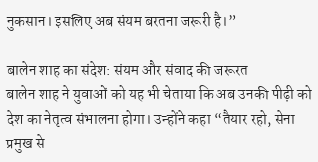नुकसान। इसलिए अब संयम बरतना जरूरी है।”

बालेन शाह का संदेश: संयम और संवाद की जरूरत
बालेन शाह ने युवाओं को यह भी चेताया कि अब उनकी पीढ़ी को देश का नेतृत्व संभालना होगा। उन्होंने कहा “तैयार रहो, सेना प्रमुख से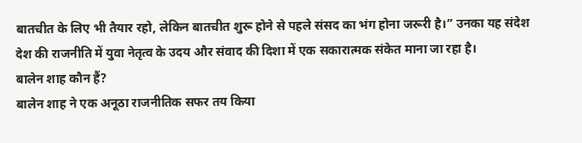बातचीत के लिए भी तैयार रहो, लेकिन बातचीत शुरू होने से पहले संसद का भंग होना जरूरी है।” उनका यह संदेश देश की राजनीति में युवा नेतृत्व के उदय और संवाद की दिशा में एक सकारात्मक संकेत माना जा रहा है।
बालेन शाह कौन हैं?
बालेन शाह ने एक अनूठा राजनीतिक सफर तय किया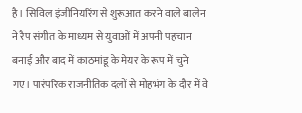है। सिविल इंजीनियरिंग से शुरूआत करने वाले बालेन ने रैप संगीत के माध्यम से युवाओं में अपनी पहचान बनाई और बाद में काठमांडू के मेयर के रूप में चुने गए। पारंपरिक राजनीतिक दलों से मोहभंग के दौर में वे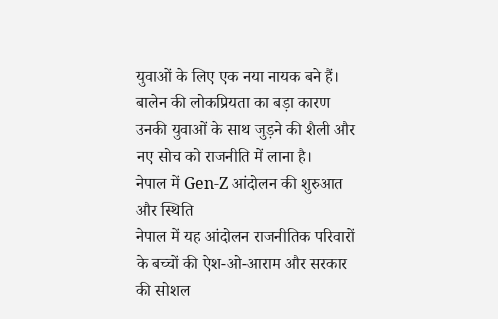युवाओं के लिए एक नया नायक बने हैं। बालेन की लोकप्रियता का बड़ा कारण उनकी युवाओं के साथ जुड़ने की शैली और नए सोच को राजनीति में लाना है।
नेपाल में Gen-Z आंदोलन की शुरुआत और स्थिति
नेपाल में यह आंदोलन राजनीतिक परिवारों के बच्चों की ऐश-ओ-आराम और सरकार की सोशल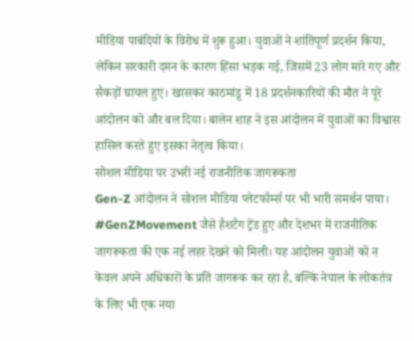मीडिया पाबंदियों के विरोध में शुरू हुआ। युवाओं ने शांतिपूर्ण प्रदर्शन किया, लेकिन सरकारी दमन के कारण हिंसा भड़क गई, जिसमें 23 लोग मारे गए और सैकड़ों घायल हुए। खासकर काठमांडू में 18 प्रदर्शनकारियों की मौत ने पूरे आंदोलन को और बल दिया। बालेन शाह ने इस आंदोलन में युवाओं का विश्वास हासिल करते हुए इसका नेतृत्व किया।
सोशल मीडिया पर उभरी नई राजनीतिक जागरूकता
Gen-Z आंदोलन ने सोशल मीडिया प्लेटफॉर्म्स पर भी भारी समर्थन पाया। #GenZMovement जैसे हैशटैग ट्रेंड हुए और देशभर में राजनीतिक जागरूकता की एक नई लहर देखने को मिली। यह आंदोलन युवाओं को न केवल अपने अधिकारों के प्रति जागरूक कर रहा है, बल्कि नेपाल के लोकतंत्र के लिए भी एक नया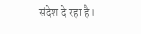संदेश दे रहा है।